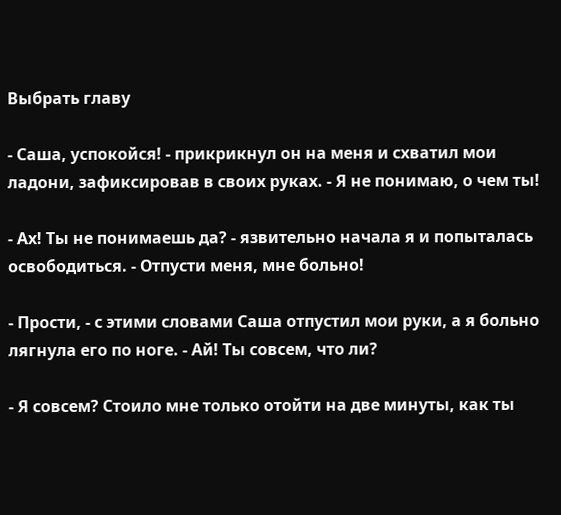Выбрать главу

- Саша, успокойся! - прикрикнул он на меня и схватил мои ладони, зафиксировав в своих руках. - Я не понимаю, о чем ты!

- Ах! Ты не понимаешь да? - язвительно начала я и попыталась освободиться. - Отпусти меня, мне больно!

- Прости, - с этими словами Саша отпустил мои руки, а я больно лягнула его по ноге. - Ай! Ты совсем, что ли?

- Я совсем? Стоило мне только отойти на две минуты, как ты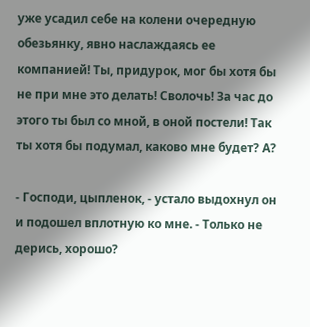уже усадил себе на колени очередную обезьянку, явно наслаждаясь ее компанией! Ты, придурок, мог бы хотя бы не при мне это делать! Сволочь! За час до этого ты был со мной, в оной постели! Так ты хотя бы подумал, каково мне будет? А?

- Господи, цыпленок, - устало выдохнул он и подошел вплотную ко мне. - Только не дерись, хорошо?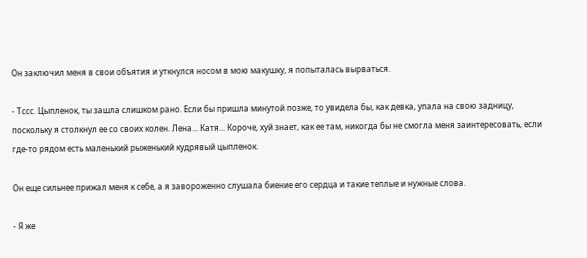Он заключил меня в свои объятия и уткнулся носом в мою макушку, я попыталась вырваться.

- Тссс. Цыпленок, ты зашла слишком рано. Если бы пришла минутой позже, то увидела бы, как девка, упала на свою задницу, поскольку я столкнул ее со своих колен. Лена... Катя... Короче, хуй знает, как ее там, никогда бы не смогла меня заинтересовать, если где-то рядом есть маленький рыженький кудрявый цыпленок.

Он еще сильнее прижал меня к себе, а я завороженно слушала биение его сердца и такие теплые и нужные слова.

- Я же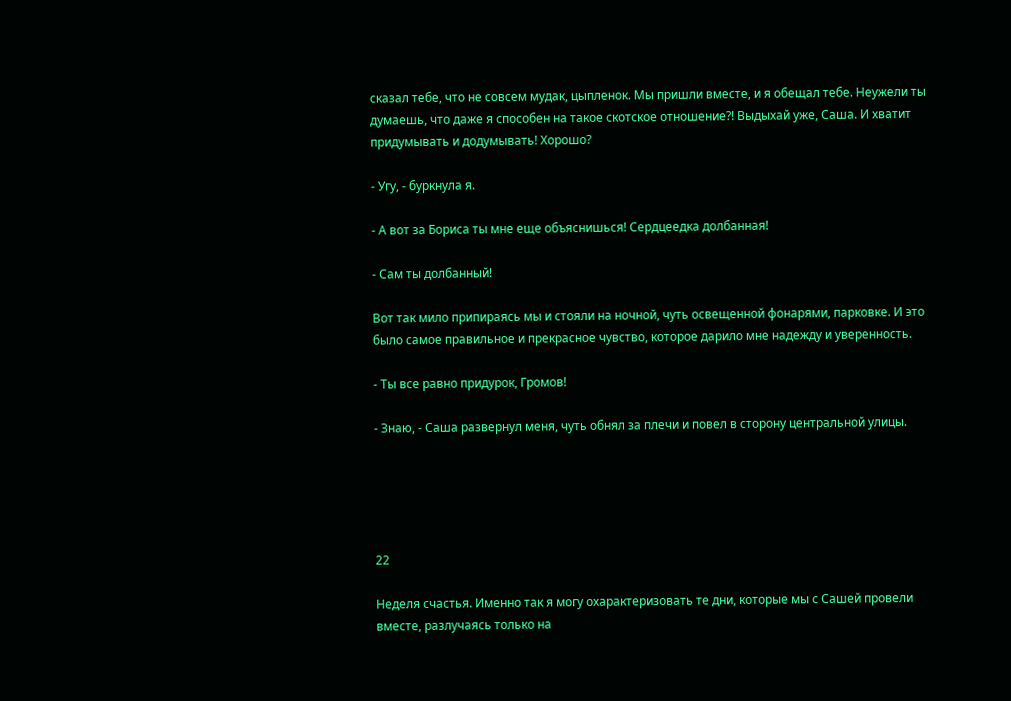сказал тебе, что не совсем мудак, цыпленок. Мы пришли вместе, и я обещал тебе. Неужели ты думаешь, что даже я способен на такое скотское отношение?! Выдыхай уже, Саша. И хватит придумывать и додумывать! Хорошо?

- Угу, - буркнула я.

- А вот за Бориса ты мне еще объяснишься! Сердцеедка долбанная!

- Сам ты долбанный!

Вот так мило припираясь мы и стояли на ночной, чуть освещенной фонарями, парковке. И это было самое правильное и прекрасное чувство, которое дарило мне надежду и уверенность.

- Ты все равно придурок, Громов!

- Знаю, - Саша развернул меня, чуть обнял за плечи и повел в сторону центральной улицы.





22

Неделя счастья. Именно так я могу охарактеризовать те дни, которые мы с Сашей провели вместе, разлучаясь только на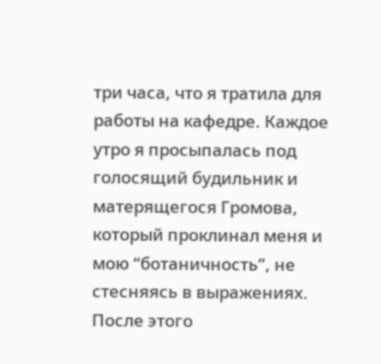три часа, что я тратила для работы на кафедре. Каждое утро я просыпалась под голосящий будильник и матерящегося Громова, который проклинал меня и мою “ботаничность”, не стесняясь в выражениях. После этого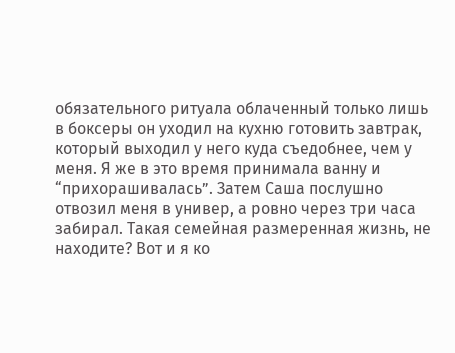обязательного ритуала облаченный только лишь в боксеры он уходил на кухню готовить завтрак, который выходил у него куда съедобнее, чем у меня. Я же в это время принимала ванну и “прихорашивалась”. Затем Саша послушно отвозил меня в универ, а ровно через три часа забирал. Такая семейная размеренная жизнь, не находите? Вот и я ко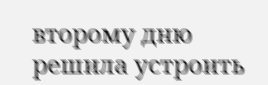второму дню решила устроить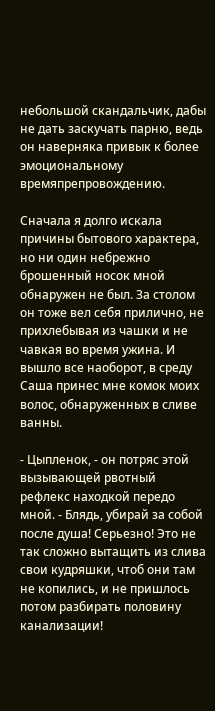небольшой скандальчик, дабы не дать заскучать парню, ведь он наверняка привык к более эмоциональному времяпрепровождению.

Сначала я долго искала причины бытового характера, но ни один небрежно брошенный носок мной обнаружен не был. За столом он тоже вел себя прилично, не прихлебывая из чашки и не чавкая во время ужина. И вышло все наоборот, в среду Саша принес мне комок моих волос, обнаруженных в сливе ванны.

- Цыпленок, - он потряс этой вызывающей рвотный рефлекс находкой передо мной. - Блядь, убирай за собой после душа! Серьезно! Это не так сложно вытащить из слива свои кудряшки, чтоб они там не копились, и не пришлось потом разбирать половину канализации!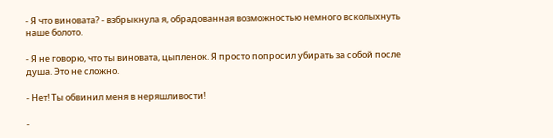- Я что виновата? - взбрыкнула я, обрадованная возможностью немного всколыхнуть наше болото.

- Я не говорю, что ты виновата, цыпленок. Я просто попросил убирать за собой после душа. Это не сложно.

- Нет! Ты обвинил меня в неряшливости!

-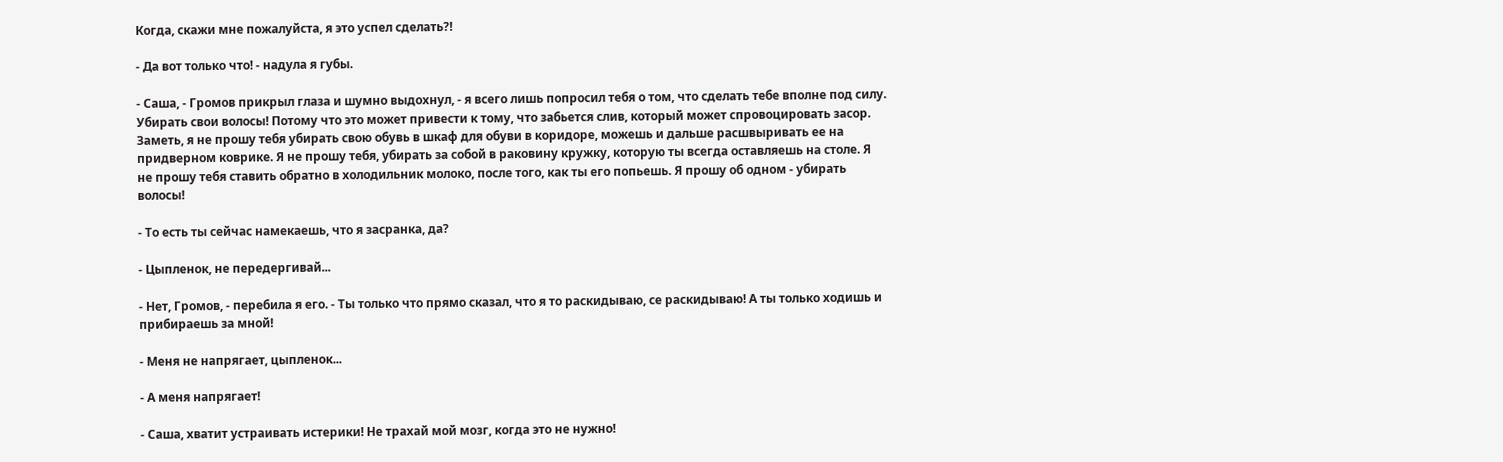Когда, скажи мне пожалуйста, я это успел сделать?!

- Да вот только что! - надула я губы.

- Саша, - Громов прикрыл глаза и шумно выдохнул, - я всего лишь попросил тебя о том, что сделать тебе вполне под силу. Убирать свои волосы! Потому что это может привести к тому, что забьется слив, который может спровоцировать засор. Заметь, я не прошу тебя убирать свою обувь в шкаф для обуви в коридоре, можешь и дальше расшвыривать ее на придверном коврике. Я не прошу тебя, убирать за собой в раковину кружку, которую ты всегда оставляешь на столе. Я не прошу тебя ставить обратно в холодильник молоко, после того, как ты его попьешь. Я прошу об одном - убирать волосы!

- То есть ты сейчас намекаешь, что я засранка, да?

- Цыпленок, не передергивай...

- Нет, Громов, - перебила я его. - Ты только что прямо сказал, что я то раскидываю, се раскидываю! А ты только ходишь и прибираешь за мной!

- Меня не напрягает, цыпленок...

- А меня напрягает!

- Саша, хватит устраивать истерики! Не трахай мой мозг, когда это не нужно!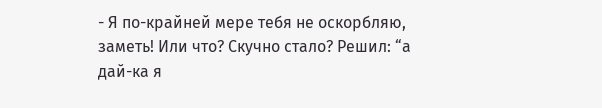- Я по-крайней мере тебя не оскорбляю, заметь! Или что? Скучно стало? Решил: “а дай-ка я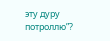эту дуру потроллю”?